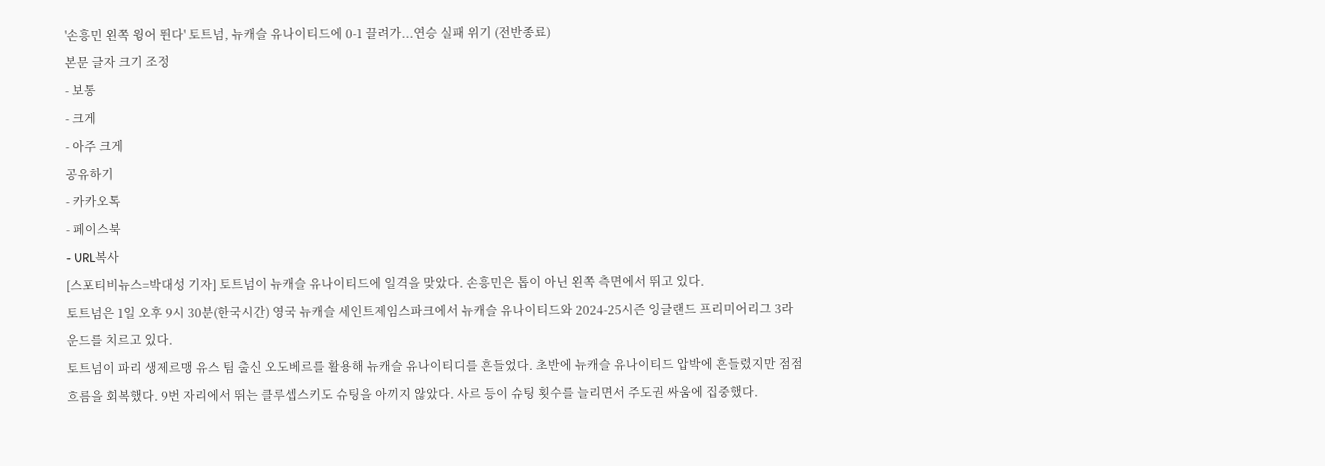'손흥민 왼쪽 윙어 뛴다' 토트넘, 뉴캐슬 유나이티드에 0-1 끌려가...연승 실패 위기 (전반종료)
본문 글자 크기 조정
- 보통
- 크게
- 아주 크게
공유하기
- 카카오톡
- 페이스북
- URL복사
[스포티비뉴스=박대성 기자] 토트넘이 뉴캐슬 유나이티드에 일격을 맞았다. 손흥민은 톱이 아닌 왼쪽 측면에서 뛰고 있다.
토트넘은 1일 오후 9시 30분(한국시간) 영국 뉴캐슬 세인트제임스파크에서 뉴캐슬 유나이티드와 2024-25시즌 잉글랜드 프리미어리그 3라운드를 치르고 있다.
토트넘이 파리 생제르맹 유스 팀 출신 오도베르를 활용해 뉴캐슬 유나이티디를 흔들었다. 초반에 뉴캐슬 유나이티드 압박에 흔들렸지만 점점 흐름을 회복했다. 9번 자리에서 뛰는 클루셉스키도 슈팅을 아끼지 않았다. 사르 등이 슈팅 횟수를 늘리면서 주도권 싸움에 집중했다.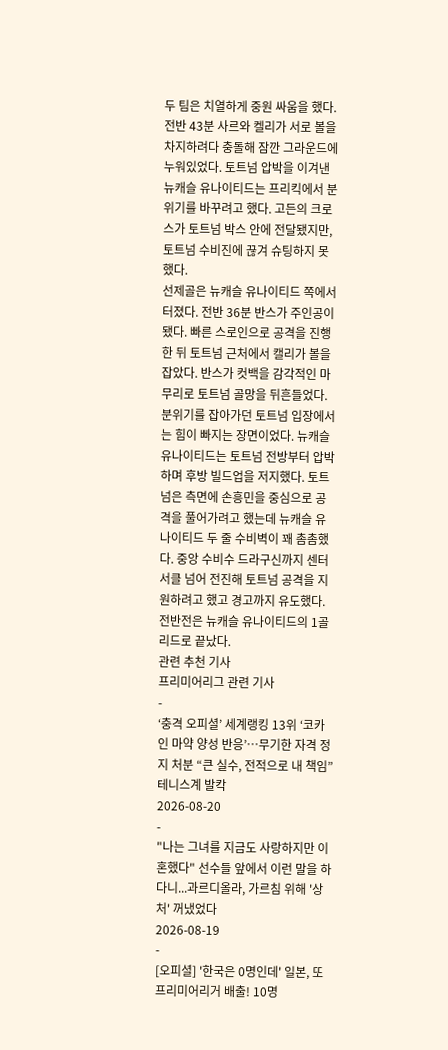두 팀은 치열하게 중원 싸움을 했다. 전반 43분 사르와 켈리가 서로 볼을 차지하려다 충돌해 잠깐 그라운드에 누워있었다. 토트넘 압박을 이겨낸 뉴캐슬 유나이티드는 프리킥에서 분위기를 바꾸려고 했다. 고든의 크로스가 토트넘 박스 안에 전달됐지만, 토트넘 수비진에 끊겨 슈팅하지 못했다.
선제골은 뉴캐슬 유나이티드 쪽에서 터졌다. 전반 36분 반스가 주인공이 됐다. 빠른 스로인으로 공격을 진행한 뒤 토트넘 근처에서 캘리가 볼을 잡았다. 반스가 컷백을 감각적인 마무리로 토트넘 골망을 뒤흔들었다.
분위기를 잡아가던 토트넘 입장에서는 힘이 빠지는 장면이었다. 뉴캐슬 유나이티드는 토트넘 전방부터 압박하며 후방 빌드업을 저지했다. 토트넘은 측면에 손흥민을 중심으로 공격을 풀어가려고 했는데 뉴캐슬 유나이티드 두 줄 수비벽이 꽤 촘촘했다. 중앙 수비수 드라구신까지 센터서클 넘어 전진해 토트넘 공격을 지원하려고 했고 경고까지 유도했다. 전반전은 뉴캐슬 유나이티드의 1골 리드로 끝났다.
관련 추천 기사
프리미어리그 관련 기사
-
‘충격 오피셜’ 세계랭킹 13위 ‘코카인 마약 양성 반응’…무기한 자격 정지 처분 “큰 실수, 전적으로 내 책임” 테니스계 발칵
2026-08-20
-
"나는 그녀를 지금도 사랑하지만 이혼했다" 선수들 앞에서 이런 말을 하다니...과르디올라, 가르침 위해 '상처' 꺼냈었다
2026-08-19
-
[오피셜] '한국은 0명인데' 일본, 또 프리미어리거 배출! 10명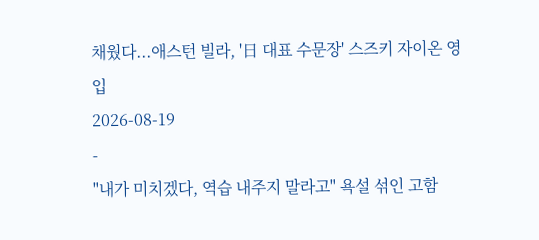채웠다...애스턴 빌라, '日 대표 수문장' 스즈키 자이온 영입
2026-08-19
-
"내가 미치겠다, 역습 내주지 말라고" 욕설 섞인 고함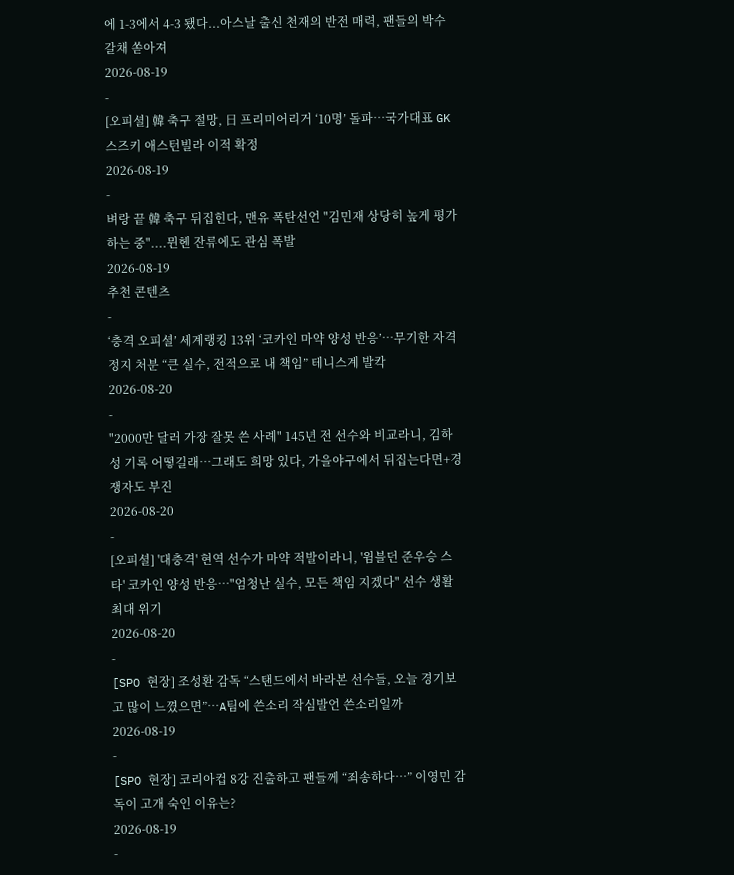에 1-3에서 4-3 됐다...아스날 출신 천재의 반전 매력, 팬들의 박수 갈채 쏟아져
2026-08-19
-
[오피셜] 韓 축구 절망, 日 프리미어리거 ‘10명’ 돌파…국가대표 GK 스즈키 애스턴빌라 이적 확정
2026-08-19
-
벼랑 끝 韓 축구 뒤집힌다, 맨유 폭탄선언 "김민재 상당히 높게 평가하는 중"....뮌헨 잔류에도 관심 폭발
2026-08-19
추천 콘텐츠
-
‘충격 오피셜’ 세계랭킹 13위 ‘코카인 마약 양성 반응’…무기한 자격 정지 처분 “큰 실수, 전적으로 내 책임” 테니스계 발칵
2026-08-20
-
"2000만 달러 가장 잘못 쓴 사례" 145년 전 선수와 비교라니, 김하성 기록 어떻길래…그래도 희망 있다, 가을야구에서 뒤집는다면+경쟁자도 부진
2026-08-20
-
[오피셜] '대충격' 현역 선수가 마약 적발이라니, '윔블던 준우승 스타' 코카인 양성 반응…"엄청난 실수, 모든 책임 지겠다" 선수 생활 최대 위기
2026-08-20
-
[SPO 현장] 조성환 감독 “스탠드에서 바라본 선수들, 오늘 경기보고 많이 느꼈으면”…A팀에 쓴소리 작심발언 쓴소리일까
2026-08-19
-
[SPO 현장] 코리아컵 8강 진출하고 팬들께 “죄송하다…” 이영민 감독이 고개 숙인 이유는?
2026-08-19
-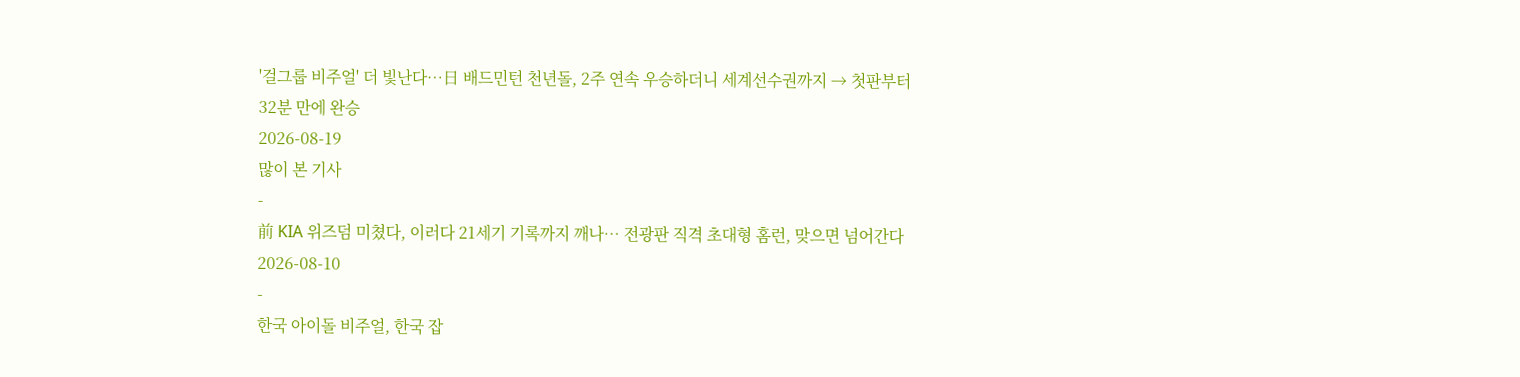'걸그룹 비주얼' 더 빛난다…日 배드민턴 천년돌, 2주 연속 우승하더니 세계선수권까지 → 첫판부터 32분 만에 완승
2026-08-19
많이 본 기사
-
前 KIA 위즈덤 미쳤다, 이러다 21세기 기록까지 깨나… 전광판 직격 초대형 홈런, 맞으면 넘어간다
2026-08-10
-
한국 아이돌 비주얼, 한국 잡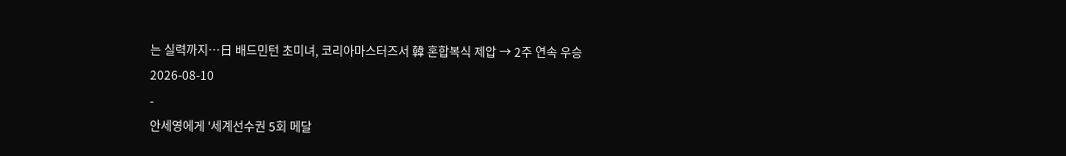는 실력까지…日 배드민턴 초미녀, 코리아마스터즈서 韓 혼합복식 제압 → 2주 연속 우승
2026-08-10
-
안세영에게 '세계선수권 5회 메달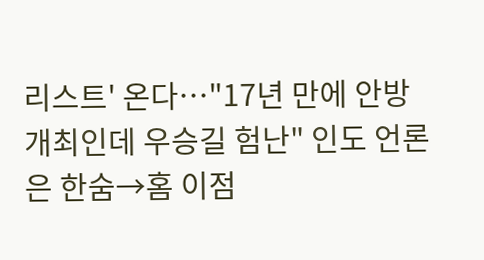리스트' 온다…"17년 만에 안방 개최인데 우승길 험난" 인도 언론은 한숨→홈 이점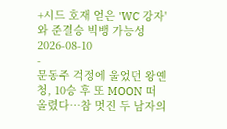+시드 호재 얻은 'WC 강자'와 준결승 빅뱅 가능성
2026-08-10
-
문동주 걱정에 울었던 왕옌청, 10승 후 또 MOON 떠올렸다…참 멋진 두 남자의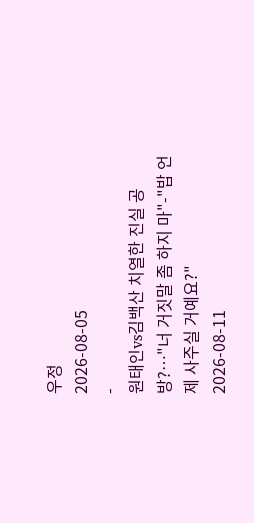우정
2026-08-05
-
원태인vs김백산 치열한 진실 공방?…"너 거짓말 좀 하지 마"-"밥 언제 사주실 거예요?"
2026-08-11